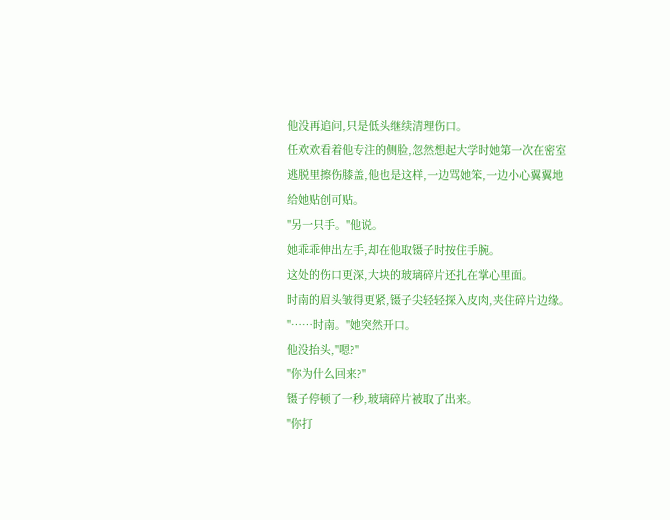他没再追问,只是低头继续清理伤口。
任欢欢看着他专注的侧脸,忽然想起大学时她第一次在密室逃脱里擦伤膝盖,他也是这样,一边骂她笨,一边小心翼翼地给她贴创可贴。
"另一只手。"他说。
她乖乖伸出左手,却在他取镊子时按住手腕。
这处的伤口更深,大块的玻璃碎片还扎在掌心里面。
时南的眉头皱得更紧,镊子尖轻轻探入皮肉,夹住碎片边缘。
"……时南。"她突然开口。
他没抬头,"嗯?"
"你为什么回来?"
镊子停顿了一秒,玻璃碎片被取了出来。
"你打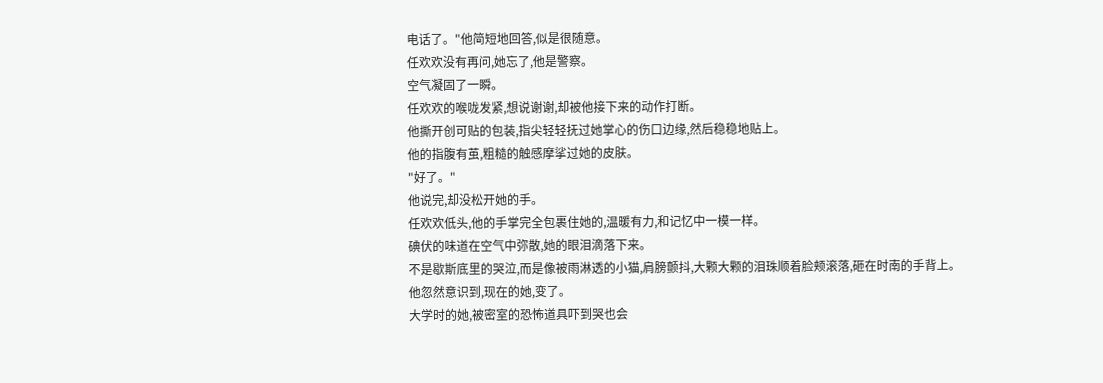电话了。"他简短地回答,似是很随意。
任欢欢没有再问,她忘了,他是警察。
空气凝固了一瞬。
任欢欢的喉咙发紧,想说谢谢,却被他接下来的动作打断。
他撕开创可贴的包装,指尖轻轻抚过她掌心的伤口边缘,然后稳稳地贴上。
他的指腹有茧,粗糙的触感摩挲过她的皮肤。
"好了。"
他说完,却没松开她的手。
任欢欢低头,他的手掌完全包裹住她的,温暖有力,和记忆中一模一样。
碘伏的味道在空气中弥散,她的眼泪滴落下来。
不是歇斯底里的哭泣,而是像被雨淋透的小猫,肩膀颤抖,大颗大颗的泪珠顺着脸颊滚落,砸在时南的手背上。
他忽然意识到,现在的她,变了。
大学时的她,被密室的恐怖道具吓到哭也会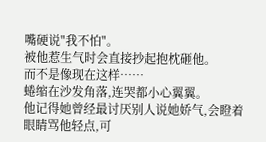嘴硬说"我不怕"。
被他惹生气时会直接抄起抱枕砸他。
而不是像现在这样……
蜷缩在沙发角落,连哭都小心翼翼。
他记得她曾经最讨厌别人说她娇气,会瞪着眼睛骂他轻点,可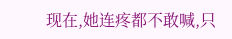现在,她连疼都不敢喊,只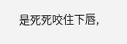是死死咬住下唇,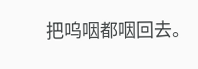把呜咽都咽回去。